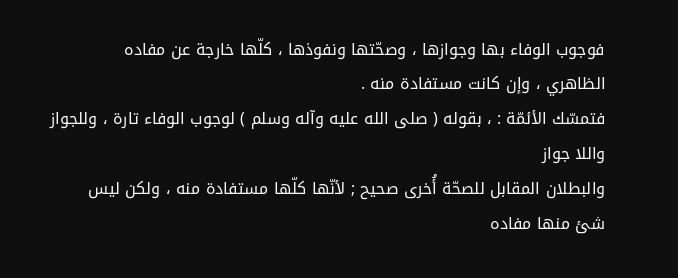فوجوب الوفاء بها وجوازها ، وصحّتها ونفوذها ، كلّها خارجة عن مفاده
الظاهري ، وإن كانت مستفادة منه .
فتمسّك الأئمّة : ، بقوله ( صلى الله عليه وآله وسلم ) لوجوب الوفاء تارة ، وللجواز واللا جواز
والبطلان المقابل للصحّة أُخرى صحيح ; لأنّها كلّها مستفادة منه ، ولكن ليس
شئ منها مفاده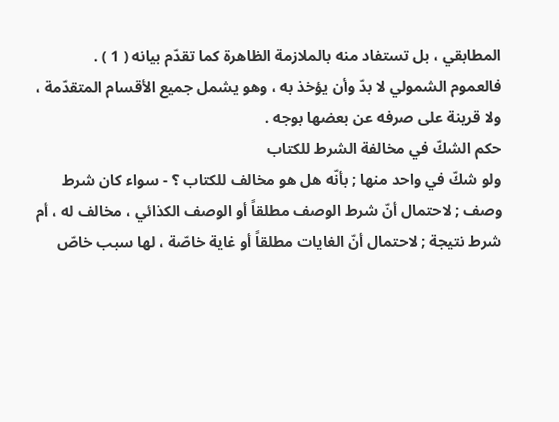المطابقي ، بل تستفاد منه بالملازمة الظاهرة كما تقدّم بيانه ( 1 ) .
فالعموم الشمولي لا بدّ وأن يؤخذ به ، وهو يشمل جميع الأقسام المتقدّمة ،
ولا قرينة على صرفه عن بعضها بوجه .
حكم الشكّ في مخالفة الشرط للكتاب
ولو شكّ في واحد منها ; بأنّه هل هو مخالف للكتاب ؟ - سواء كان شرط
وصف ; لاحتمال أنّ شرط الوصف مطلقاً أو الوصف الكذائي ، مخالف له ، أم
شرط نتيجة ; لاحتمال أنّ الغايات مطلقاً أو غاية خاصّة ، لها سبب خاصّ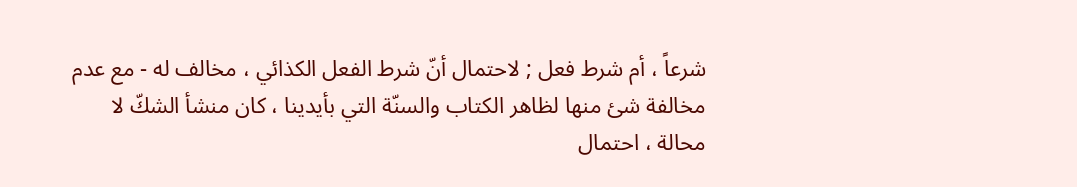شرعاً ، أم شرط فعل ; لاحتمال أنّ شرط الفعل الكذائي ، مخالف له - مع عدم
مخالفة شئ منها لظاهر الكتاب والسنّة التي بأيدينا ، كان منشأ الشكّ لا
محالة ، احتمال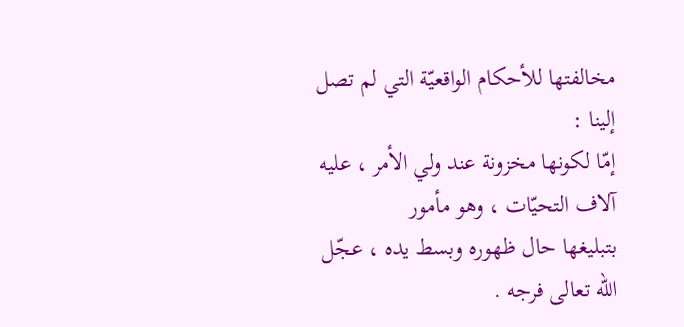مخالفتها للأحكام الواقعيّة التي لم تصل إلينا :
إمّا لكونها مخزونة عند ولي الأمر ، عليه آلاف التحيّات ، وهو مأمور
بتبليغها حال ظهوره وبسط يده ، عجّل الله تعالى فرجه .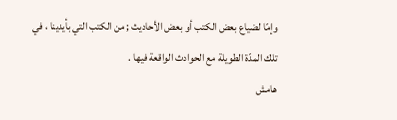وإمّا لضياع بعض الكتب أو بعض الأحاديث ; من الكتب التي بأيدينا ، في
تلك المدّة الطويلة مع الحوادث الواقعة فيها .
هامش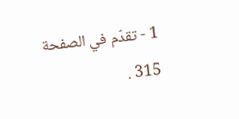1 - تقدّم في الصفحة 315 .